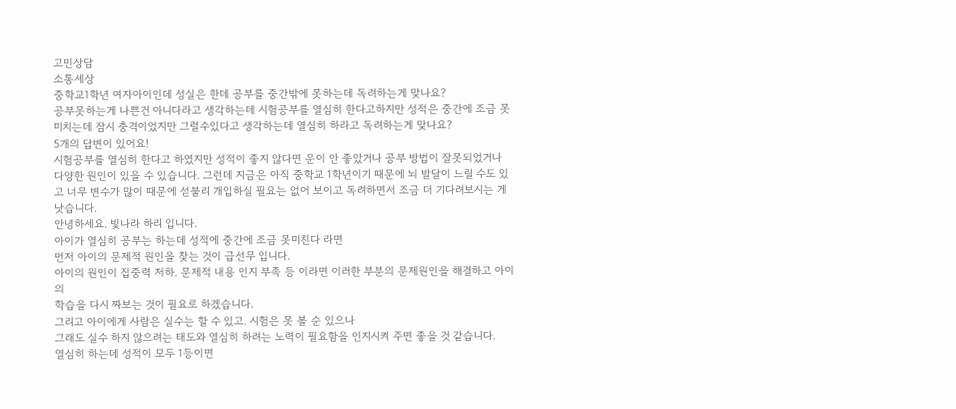고민상담
소통세상
중학교1학년 여자아이인데 성실은 한데 공부를 중간밖에 못하는데 독려하는게 맞나요?
공부못하는게 나쁜건 아니다라고 생각하는데 시험공부를 열심히 한다고하지만 성적은 중간에 조금 못미치는데 잠시 충격이었지만 그럴수있다고 생각하는데 열심히 하라고 독려하는게 맞나요?
5개의 답변이 있어요!
시험공부를 열심히 한다고 하였지만 성적이 좋지 않다면 운이 안 좋았거나 공부 방법이 잘못되었거나 다양한 원인이 있을 수 있습니다. 그런데 지금은 아직 중학교 1학년이기 때문에 뇌 발달이 느릴 수도 있고 너무 변수가 많이 때문에 섣불리 개입하실 필요는 없어 보이고 독려하면서 조금 더 기다려보시는 게 낫습니다.
안녕하세요. 빛나라 하리 입니다.
아이가 열심히 공부는 하는데 성적에 중간에 조금 못미친다 라면
먼저 아이의 문제적 원인을 찾는 것이 급선무 입니다.
아이의 원인이 집중력 저하. 문제적 내용 인지 부족 등 이라면 이러한 부분의 문제원인을 해결하고 아이의
학습을 다시 짜보는 것이 필요로 하겠습니다.
그리고 아이에게 사람은 실수는 할 수 있고. 시험은 못 볼 순 있으나
그래도 실수 하지 않으려는 태도와 열심히 하려는 노력이 필요함을 인지시켜 주면 좋을 것 같습니다.
열심히 하는데 성적이 모두 1등이면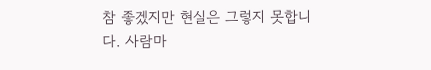참 좋겠지만 현실은 그렇지 못합니다. 사람마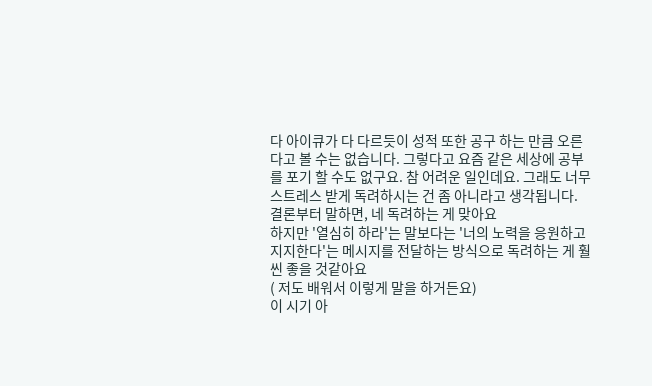다 아이큐가 다 다르듯이 성적 또한 공구 하는 만큼 오른다고 볼 수는 없습니다. 그렇다고 요즘 같은 세상에 공부를 포기 할 수도 없구요. 참 어려운 일인데요. 그래도 너무 스트레스 받게 독려하시는 건 좀 아니라고 생각됩니다.
결론부터 말하면, 네 독려하는 게 맞아요
하지만 '열심히 하라'는 말보다는 '너의 노력을 응원하고 지지한다'는 메시지를 전달하는 방식으로 독려하는 게 훨씬 좋을 것같아요
( 저도 배워서 이렇게 말을 하거든요)
이 시기 아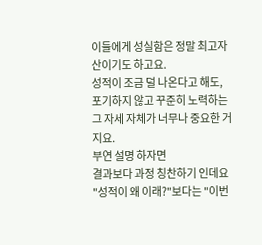이들에게 성실함은 정말 최고자산이기도 하고요.
성적이 조금 덜 나온다고 해도, 포기하지 않고 꾸준히 노력하는 그 자세 자체가 너무나 중요한 거지요.
부연 설명 하자면
결과보다 과정 칭찬하기 인데요
"성적이 왜 이래?"보다는 "이번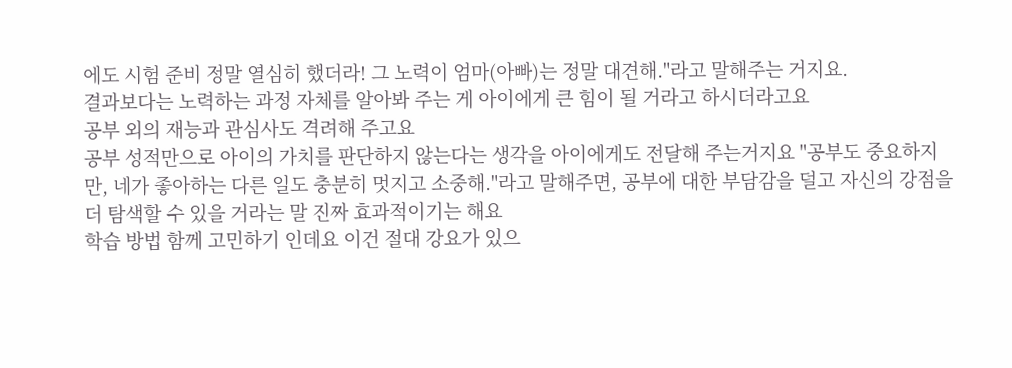에도 시험 준비 정말 열심히 했더라! 그 노력이 엄마(아빠)는 정말 대견해."라고 말해주는 거지요.
결과보다는 노력하는 과정 자체를 알아봐 주는 게 아이에게 큰 힘이 될 거라고 하시더라고요
공부 외의 재능과 관심사도 격려해 주고요
공부 성적만으로 아이의 가치를 판단하지 않는다는 생각을 아이에게도 전달해 주는거지요 "공부도 중요하지만, 네가 좋아하는 다른 일도 충분히 멋지고 소중해."라고 말해주면, 공부에 대한 부담감을 덜고 자신의 강점을 더 탐색할 수 있을 거라는 말 진짜 효과적이기는 해요
학습 방법 함께 고민하기 인데요 이건 절대 강요가 있으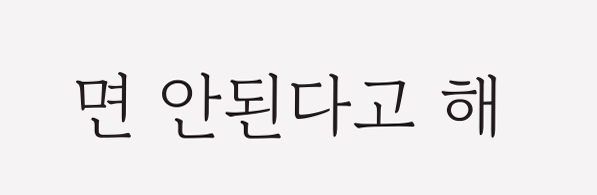면 안된다고 해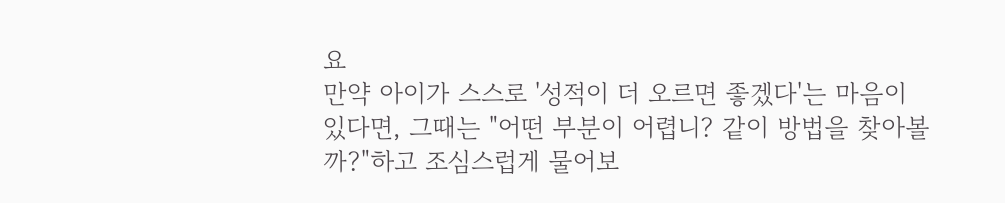요
만약 아이가 스스로 '성적이 더 오르면 좋겠다'는 마음이 있다면, 그때는 "어떤 부분이 어렵니? 같이 방법을 찾아볼까?"하고 조심스럽게 물어보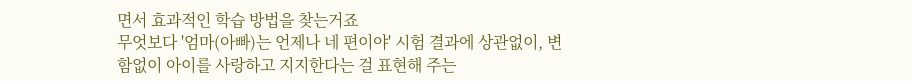면서 효과적인 학습 방법을 찾는거죠
무엇보다 '엄마(아빠)는 언제나 네 편이야' 시험 결과에 상관없이, 변함없이 아이를 사랑하고 지지한다는 걸 표현해 주는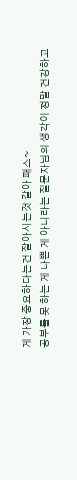게 가장 중요하다는건 잘아시는것 같아 패스~
공부를 못 하는 게 나쁜 게 아니라는 질문자님의 생각이 정말 건강하고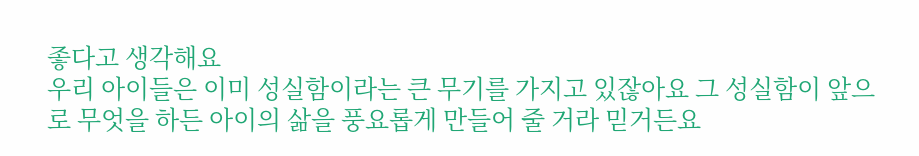좋다고 생각해요
우리 아이들은 이미 성실함이라는 큰 무기를 가지고 있잖아요 그 성실함이 앞으로 무엇을 하든 아이의 삶을 풍요롭게 만들어 줄 거라 믿거든요